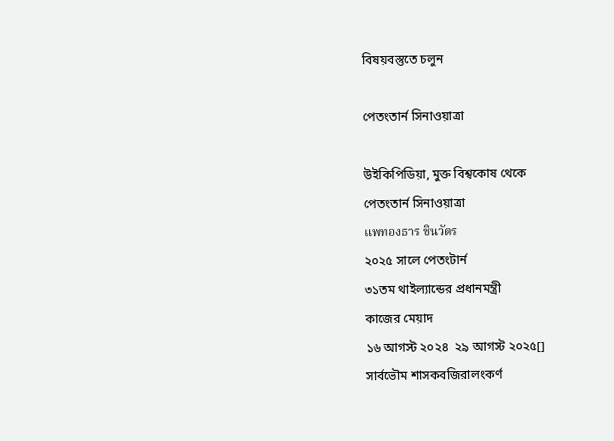বিষয়বস্তুতে চলুন

পেতংতার্ন সিনাওয়াত্রা

উইকিপিডিয়া, মুক্ত বিশ্বকোষ থেকে
পেতংতার্ন সিনাওয়াত্রা
แพทองธาร ชินวัตร
২০২৫ সালে পেতংটার্ন
৩১তম থাইল্যান্ডের প্রধানমন্ত্রী
কাজের মেয়াদ
১৬ আগস্ট ২০২৪  ২৯ আগস্ট ২০২৫[]
সার্বভৌম শাসকবজিরালংকর্ণ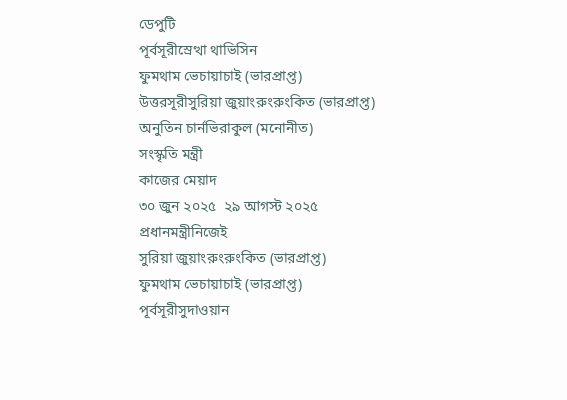ডেপুটি
পূর্বসূরীস্রেত্থা থাভিসিন
ফুমথাম ভেচায়াচাই (ভারপ্রাপ্ত)
উত্তরসূরীসুরিয়া জুয়াংরুংরুংকিত (ভারপ্রাপ্ত)
অনুতিন চার্নভিরাকুল (মনোনীত)
সংস্কৃতি মন্ত্রী
কাজের মেয়াদ
৩০ জুন ২০২৫  ২৯ আগস্ট ২০২৫
প্রধানমন্ত্রীনিজেই
সুরিয়া জুয়াংরুংরুংকিত (ভারপ্রাপ্ত)
ফুমথাম ভেচায়াচাই (ভারপ্রাপ্ত)
পূর্বসূরীসুদাওয়ান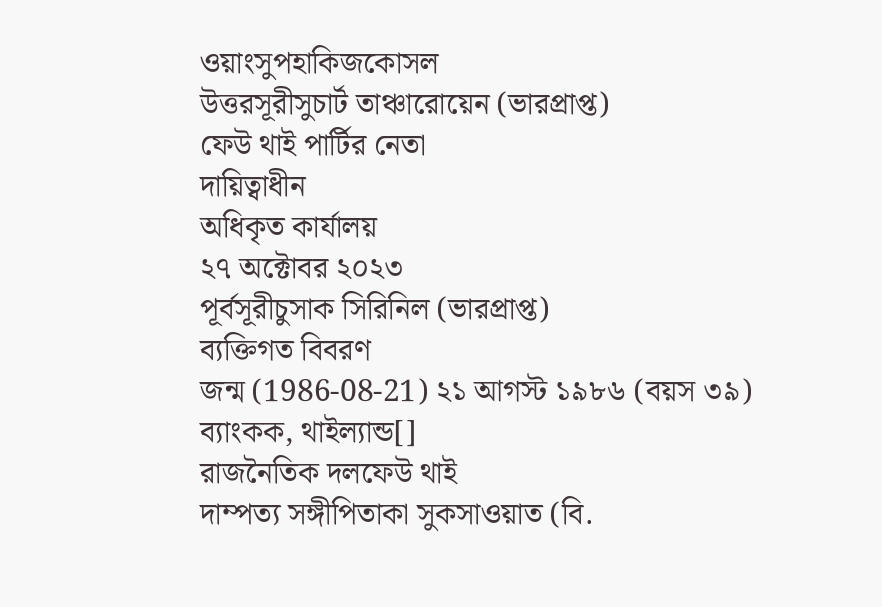ওয়াংসুপহাকিজকোসল
উত্তরসূরীসুচার্ট তাঞ্চারোয়েন (ভারপ্রাপ্ত)
ফেউ থাই পার্টির নেতা
দায়িত্বাধীন
অধিকৃত কার্যালয়
২৭ অক্টোবর ২০২৩
পূর্বসূরীচুসাক সিরিনিল (ভারপ্রাপ্ত)
ব্যক্তিগত বিবরণ
জন্ম (1986-08-21) ২১ আগস্ট ১৯৮৬ (বয়স ৩৯)
ব্যাংকক, থাইল্যান্ড[]
রাজনৈতিক দলফেউ থাই
দাম্পত্য সঙ্গীপিতাকা সুকসাওয়াত (বি.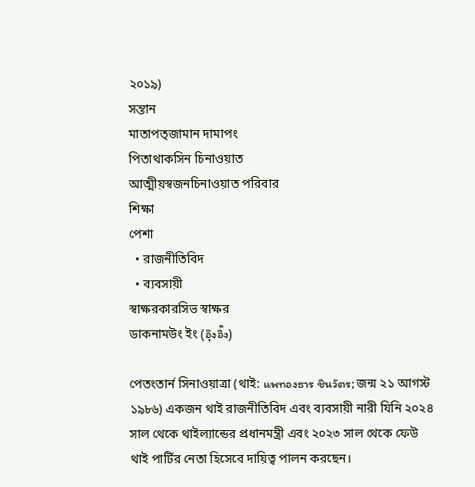২০১৯)
সন্তান
মাতাপত্জামান দামাপং
পিতাথাকসিন চিনাওয়াত
আত্মীয়স্বজনচিনাওয়াত পরিবার
শিক্ষা
পেশা
  • রাজনীতিবিদ
  • ব্যবসায়ী
স্বাক্ষরকারসিভ স্বাক্ষর
ডাকনামউং ইং (อุ๊งอิ๊ง)

পেতংতার্ন সিনাওয়াত্রা (থাই: แพทองธาร ชินวัตร; জন্ম ২১ আগস্ট ১৯৮৬) একজন থাই রাজনীতিবিদ এবং ব্যবসায়ী নারী যিনি ২০২৪ সাল থেকে থাইল্যান্ডের প্রধানমন্ত্রী এবং ২০২৩ সাল থেকে ফেউ থাই পার্টির নেতা হিসেবে দায়িত্ব পালন করছেন।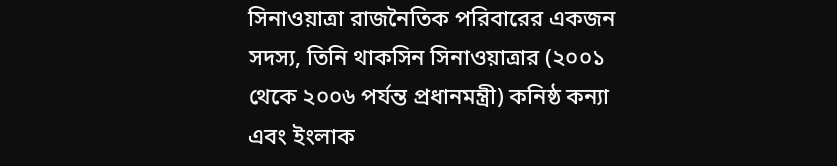সিনাওয়াত্রা রাজনৈতিক পরিবারের একজন সদস্য, তিনি থাকসিন সিনাওয়াত্রার (২০০১ থেকে ২০০৬ পর্যন্ত প্রধানমন্ত্রী) কনিষ্ঠ কন্যা এবং ইংলাক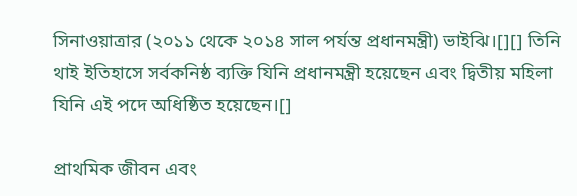সিনাওয়াত্রার (২০১১ থেকে ২০১৪ সাল পর্যন্ত প্রধানমন্ত্রী) ভাইঝি।[][] তিনি থাই ইতিহাসে সর্বকনিষ্ঠ ব্যক্তি যিনি প্রধানমন্ত্রী হয়েছেন এবং দ্বিতীয় মহিলা যিনি এই পদে অধিষ্ঠিত হয়েছেন।[]

প্রাথমিক জীবন এবং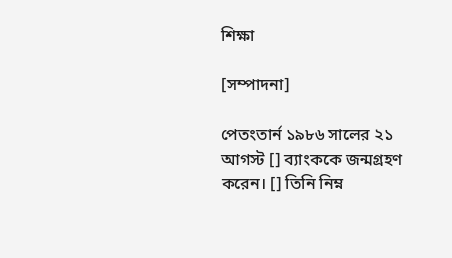শিক্ষা

[সম্পাদনা]

পেতংতার্ন ১৯৮৬ সালের ২১ আগস্ট [] ব্যাংককে জন্মগ্রহণ করেন। [] তিনি নিম্ন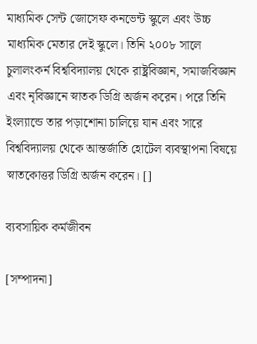মাধ্যমিক সেন্ট জোসেফ কনভেন্ট স্কুলে এবং উচ্চ মাধ্যমিক মেতার দেই স্কুলে। তিনি ২০০৮ সালে চুলালংকর্ন বিশ্ববিদ্যালয় থেকে রাষ্ট্রবিজ্ঞান, সমাজবিজ্ঞান এবং নৃবিজ্ঞানে স্নাতক ডিগ্রি অর্জন করেন। পরে তিনি ইংল্যান্ডে তার পড়াশোনা চালিয়ে যান এবং সারে বিশ্ববিদ্যালয় থেকে আন্তর্জাতি হোটেল ব্যবস্থাপনা বিষয়ে স্নাতকোত্তর ডিগ্রি অর্জন করেন। []

ব্যবসায়িক কর্মজীবন

[সম্পাদনা]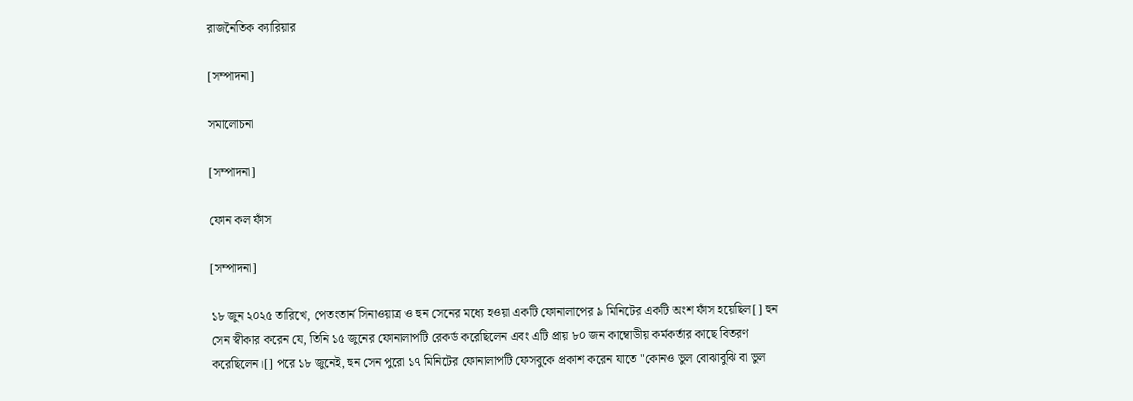রাজনৈতিক ক্যারিয়ার

[সম্পাদনা]

সমালোচনা

[সম্পাদনা]

ফোন কল ফাঁস

[সম্পাদনা]

১৮ জুন ২০২৫ তারিখে, পেতংতার্ন সিনাওয়াত্র ও হুন সেনের মধ্যে হওয়া একটি ফোনালাপের ৯ মিনিটের একটি অংশ ফাঁস হয়েছিল[] হুন সেন স্বীকার করেন যে, তিনি ১৫ জুনের ফোনালাপটি রেকর্ড করেছিলেন এবং এটি প্রায় ৮০ জন কাম্বোডীয় কর্মকর্তার কাছে বিতরণ করেছিলেন।[] পরে ১৮ জুনেই, হুন সেন পুরো ১৭ মিনিটের ফোনালাপটি ফেসবুকে প্রকাশ করেন যাতে "কোনও ভুল বোঝাবুঝি বা ভুল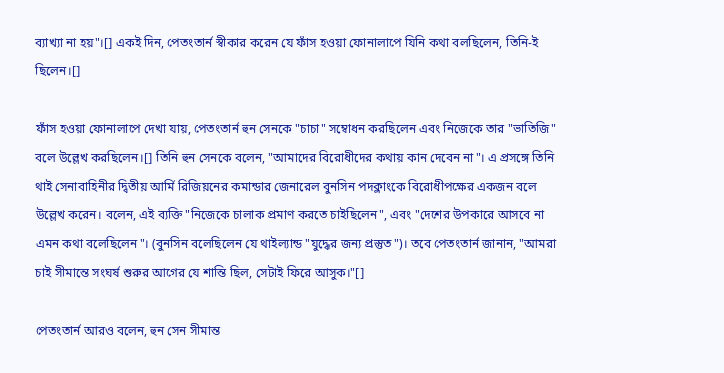ব্যাখ্যা না হয়"।[] একই দিন, পেতংতার্ন স্বীকার করেন যে ফাঁস হওয়া ফোনালাপে যিনি কথা বলছিলেন, তিনি-ই ছিলেন।[]

ফাঁস হওয়া ফোনালাপে দেখা যায়, পেতংতার্ন হুন সেনকে "চাচা" সম্বোধন করছিলেন এবং নিজেকে তার "ভাতিজি" বলে উল্লেখ করছিলেন।[] তিনি হুন সেনকে বলেন, "আমাদের বিরোধীদের কথায় কান দেবেন না"। এ প্রসঙ্গে তিনি থাই সেনাবাহিনীর দ্বিতীয় আর্মি রিজিয়নের কমান্ডার জেনারেল বুনসিন পদক্লাংকে বিরোধীপক্ষের একজন বলে উল্লেখ করেন। বলেন, এই ব্যক্তি "নিজেকে চালাক প্রমাণ করতে চাইছিলেন", এবং "দেশের উপকারে আসবে না এমন কথা বলেছিলেন"। (বুনসিন বলেছিলেন যে থাইল্যান্ড "যুদ্ধের জন্য প্রস্তুত")। তবে পেতংতার্ন জানান, "আমরা চাই সীমান্তে সংঘর্ষ শুরুর আগের যে শান্তি ছিল, সেটাই ফিরে আসুক।"[]

পেতংতার্ন আরও বলেন, হুন সেন সীমান্ত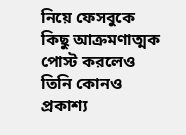নিয়ে ফেসবুকে কিছু আক্রমণাত্মক পোস্ট করলেও তিনি কোনও প্রকাশ্য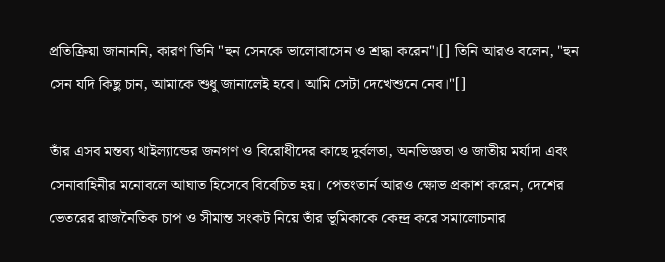প্রতিক্রিয়া জানাননি, কারণ তিনি "হুন সেনকে ভালোবাসেন ও শ্রদ্ধা করেন"।[] তিনি আরও বলেন, "হুন সেন যদি কিছু চান, আমাকে শুধু জানালেই হবে। আমি সেটা দেখেশুনে নেব।"[]

তাঁর এসব মন্তব্য থাইল্যান্ডের জনগণ ও বিরোধীদের কাছে দুর্বলতা, অনভিজ্ঞতা ও জাতীয় মর্যাদা এবং সেনাবাহিনীর মনোবলে আঘাত হিসেবে বিবেচিত হয়। পেতংতার্ন আরও ক্ষোভ প্রকাশ করেন, দেশের ভেতরের রাজনৈতিক চাপ ও সীমান্ত সংকট নিয়ে তাঁর ভূমিকাকে কেন্দ্র করে সমালোচনার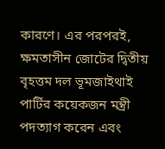কারণে। এর পরপরই, ক্ষমতাসীন জোটের দ্বিতীয় বৃহত্তম দল ভূমজাইথাই পার্টির কয়েকজন মন্ত্রী পদত্যাগ করেন এবং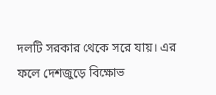দলটি সরকার থেকে সরে যায়। এর ফলে দেশজুড়ে বিক্ষোভ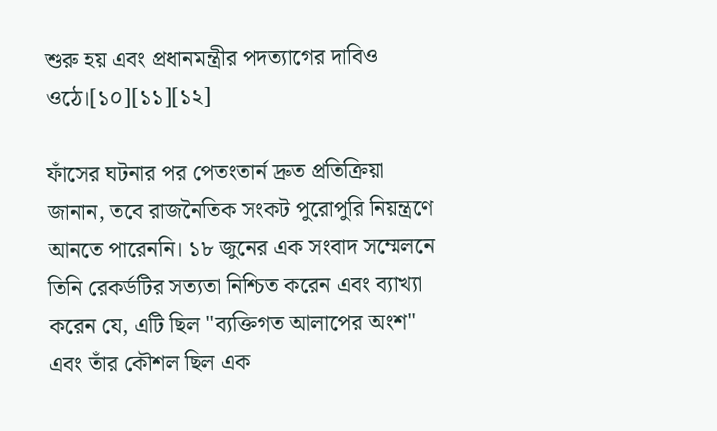শুরু হয় এবং প্রধানমন্ত্রীর পদত্যাগের দাবিও ওঠে।[১০][১১][১২]

ফাঁসের ঘটনার পর পেতংতার্ন দ্রুত প্রতিক্রিয়া জানান, তবে রাজনৈতিক সংকট পুরোপুরি নিয়ন্ত্রণে আনতে পারেননি। ১৮ জুনের এক সংবাদ সম্মেলনে তিনি রেকর্ডটির সত্যতা নিশ্চিত করেন এবং ব্যাখ্যা করেন যে, এটি ছিল "ব্যক্তিগত আলাপের অংশ" এবং তাঁর কৌশল ছিল এক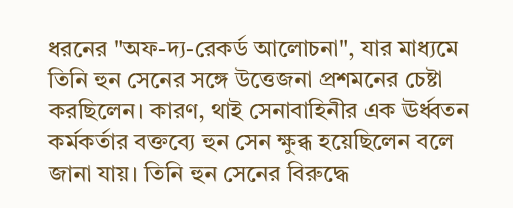ধরনের "অফ-দ্য-রেকর্ড আলোচনা", যার মাধ্যমে তিনি হুন সেনের সঙ্গে উত্তেজনা প্রশমনের চেষ্টা করছিলেন। কারণ, থাই সেনাবাহিনীর এক ঊর্ধ্বতন কর্মকর্তার বক্তব্যে হুন সেন ক্ষুব্ধ হয়েছিলেন বলে জানা যায়। তিনি হুন সেনের বিরুদ্ধে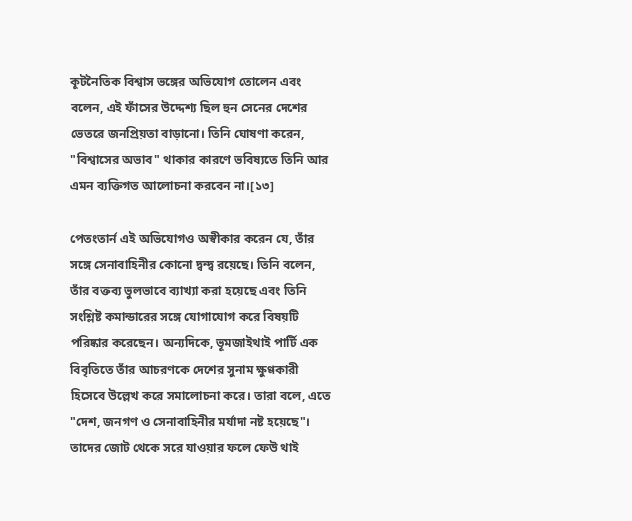কূটনৈতিক বিশ্বাস ভঙ্গের অভিযোগ তোলেন এবং বলেন, এই ফাঁসের উদ্দেশ্য ছিল হুন সেনের দেশের ভেতরে জনপ্রিয়তা বাড়ানো। তিনি ঘোষণা করেন, "বিশ্বাসের অভাব" থাকার কারণে ভবিষ্যতে তিনি আর এমন ব্যক্তিগত আলোচনা করবেন না।[১৩]

পেতংতার্ন এই অভিযোগও অস্বীকার করেন যে, তাঁর সঙ্গে সেনাবাহিনীর কোনো দ্বন্দ্ব রয়েছে। তিনি বলেন, তাঁর বক্তব্য ভুলভাবে ব্যাখ্যা করা হয়েছে এবং তিনি সংশ্লিষ্ট কমান্ডারের সঙ্গে যোগাযোগ করে বিষয়টি পরিষ্কার করেছেন। অন্যদিকে, ভূমজাইথাই পার্টি এক বিবৃতিতে তাঁর আচরণকে দেশের সুনাম ক্ষুণ্ণকারী হিসেবে উল্লেখ করে সমালোচনা করে। তারা বলে, এতে "দেশ, জনগণ ও সেনাবাহিনীর মর্যাদা নষ্ট হয়েছে"। তাদের জোট থেকে সরে যাওয়ার ফলে ফেউ থাই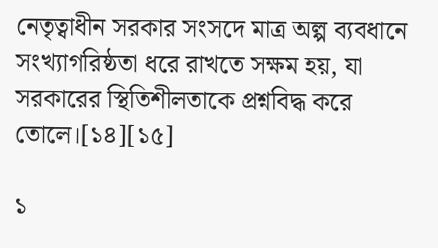নেতৃত্বাধীন সরকার সংসদে মাত্র অল্প ব্যবধানে সংখ্যাগরিষ্ঠতা ধরে রাখতে সক্ষম হয়, যা সরকারের স্থিতিশীলতাকে প্রশ্নবিদ্ধ করে তোলে।[১৪][১৫]

১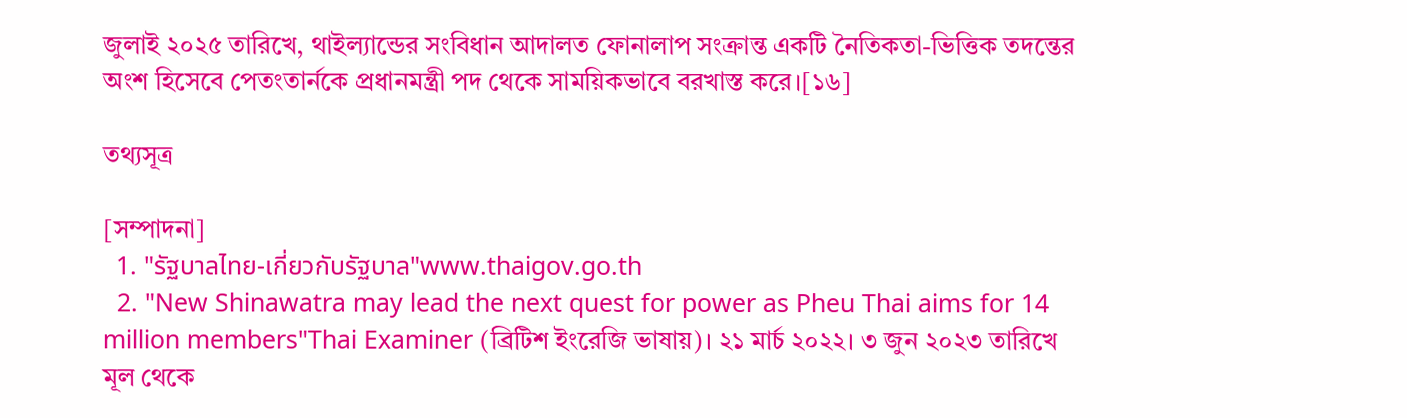জুলাই ২০২৫ তারিখে, থাইল্যান্ডের সংবিধান আদালত ফোনালাপ সংক্রান্ত একটি নৈতিকতা-ভিত্তিক তদন্তের অংশ হিসেবে পেতংতার্নকে প্রধানমন্ত্রী পদ থেকে সাময়িকভাবে বরখাস্ত করে।[১৬]

তথ্যসূত্র

[সম্পাদনা]
  1. "รัฐบาลไทย-เกี่ยวกับรัฐบาล"www.thaigov.go.th
  2. "New Shinawatra may lead the next quest for power as Pheu Thai aims for 14 million members"Thai Examiner (ব্রিটিশ ইংরেজি ভাষায়)। ২১ মার্চ ২০২২। ৩ জুন ২০২৩ তারিখে মূল থেকে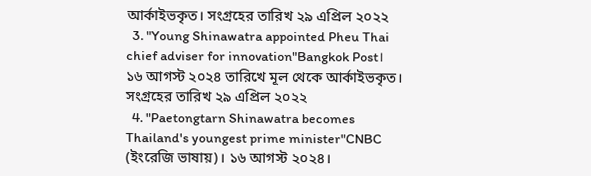আর্কাইভকৃত। সংগ্রহের তারিখ ২৯ এপ্রিল ২০২২
  3. "Young Shinawatra appointed Pheu Thai chief adviser for innovation"Bangkok Post। ১৬ আগস্ট ২০২৪ তারিখে মূল থেকে আর্কাইভকৃত। সংগ্রহের তারিখ ২৯ এপ্রিল ২০২২
  4. "Paetongtarn Shinawatra becomes Thailand's youngest prime minister"CNBC (ইংরেজি ভাষায়)। ১৬ আগস্ট ২০২৪।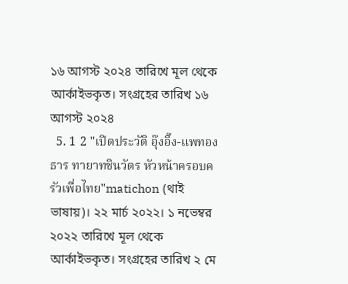১৬ আগস্ট ২০২৪ তারিখে মূল থেকে আর্কাইভকৃত। সংগ্রহের তারিখ ১৬ আগস্ট ২০২৪
  5. 1 2 "เปิดประวัติ อุ๊งอิ๊ง-แพทองธาร ทายาทชินวัตร หัวหน้าครอบครัวเพื่อไทย"matichon (থাই ভাষায়)। ২২ মার্চ ২০২২। ১ নভেম্বর ২০২২ তারিখে মূল থেকে আর্কাইভকৃত। সংগ্রহের তারিখ ২ মে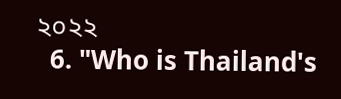২০২২
  6. "Who is Thailand's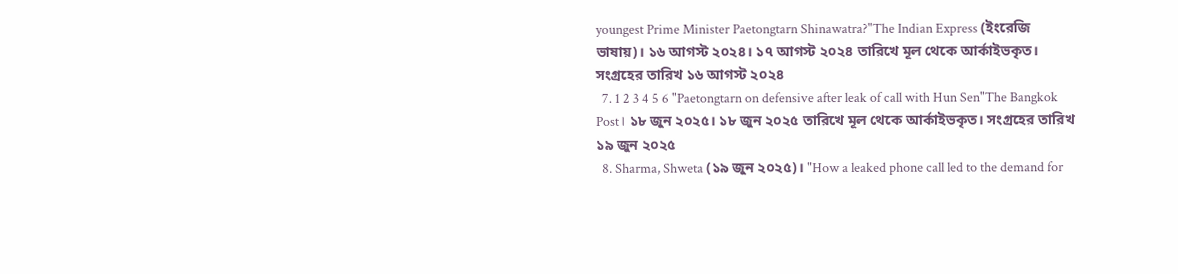youngest Prime Minister Paetongtarn Shinawatra?"The Indian Express (ইংরেজি ভাষায়)। ১৬ আগস্ট ২০২৪। ১৭ আগস্ট ২০২৪ তারিখে মূল থেকে আর্কাইভকৃত। সংগ্রহের তারিখ ১৬ আগস্ট ২০২৪
  7. 1 2 3 4 5 6 "Paetongtarn on defensive after leak of call with Hun Sen"The Bangkok Post। ১৮ জুন ২০২৫। ১৮ জুন ২০২৫ তারিখে মূল থেকে আর্কাইভকৃত। সংগ্রহের তারিখ ১৯ জুন ২০২৫
  8. Sharma, Shweta (১৯ জুন ২০২৫)। "How a leaked phone call led to the demand for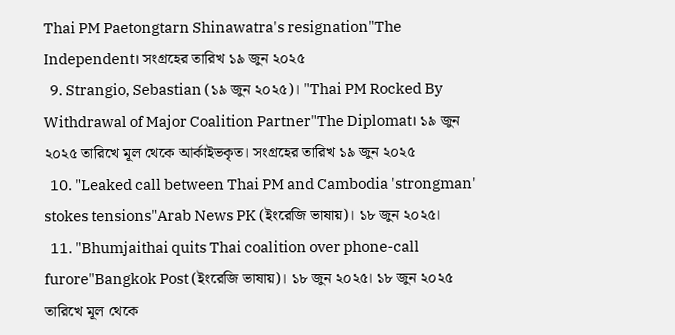Thai PM Paetongtarn Shinawatra's resignation"The Independent। সংগ্রহের তারিখ ১৯ জুন ২০২৫
  9. Strangio, Sebastian (১৯ জুন ২০২৫)। "Thai PM Rocked By Withdrawal of Major Coalition Partner"The Diplomat। ১৯ জুন ২০২৫ তারিখে মূল থেকে আর্কাইভকৃত। সংগ্রহের তারিখ ১৯ জুন ২০২৫
  10. "Leaked call between Thai PM and Cambodia 'strongman' stokes tensions"Arab News PK (ইংরেজি ভাষায়)। ১৮ জুন ২০২৫।
  11. "Bhumjaithai quits Thai coalition over phone-call furore"Bangkok Post (ইংরেজি ভাষায়)। ১৮ জুন ২০২৫। ১৮ জুন ২০২৫ তারিখে মূল থেকে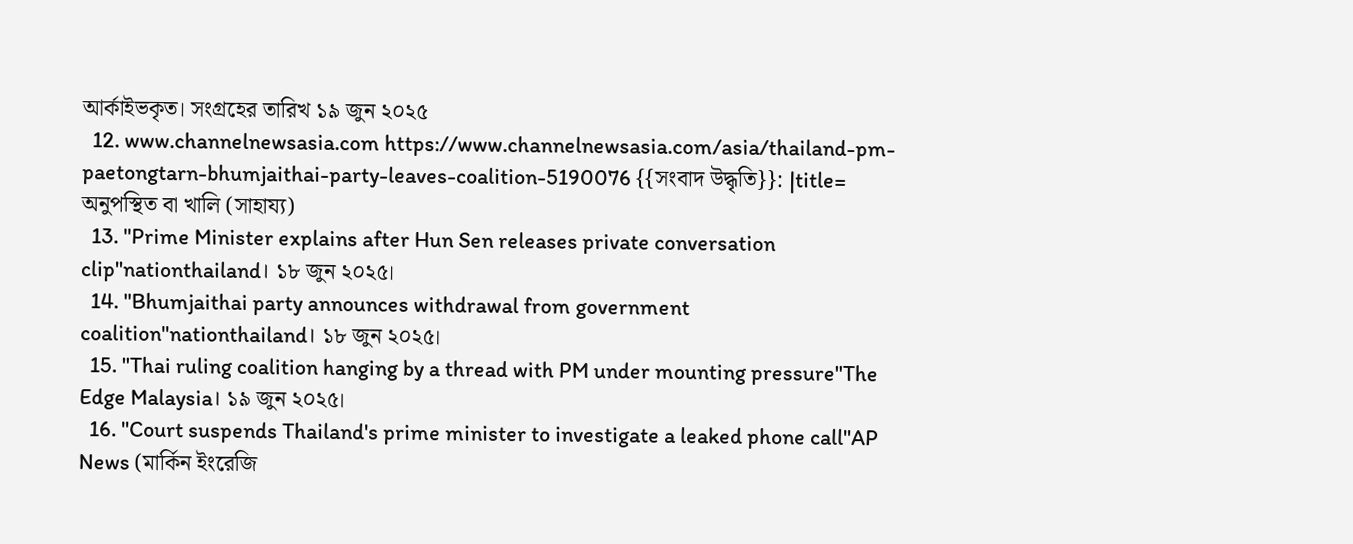আর্কাইভকৃত। সংগ্রহের তারিখ ১৯ জুন ২০২৫
  12. www.channelnewsasia.com https://www.channelnewsasia.com/asia/thailand-pm-paetongtarn-bhumjaithai-party-leaves-coalition-5190076 {{সংবাদ উদ্ধৃতি}}: |title= অনুপস্থিত বা খালি (সাহায্য)
  13. "Prime Minister explains after Hun Sen releases private conversation clip"nationthailand। ১৮ জুন ২০২৫।
  14. "Bhumjaithai party announces withdrawal from government coalition"nationthailand। ১৮ জুন ২০২৫।
  15. "Thai ruling coalition hanging by a thread with PM under mounting pressure"The Edge Malaysia। ১৯ জুন ২০২৫।
  16. "Court suspends Thailand's prime minister to investigate a leaked phone call"AP News (মার্কিন ইংরেজি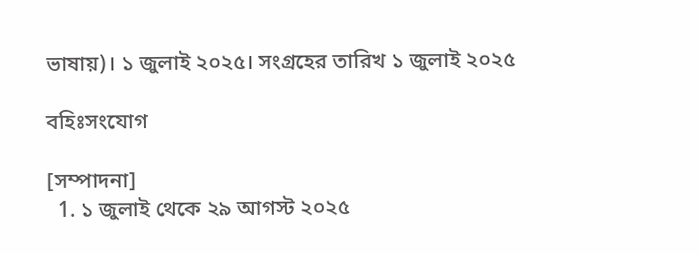ভাষায়)। ১ জুলাই ২০২৫। সংগ্রহের তারিখ ১ জুলাই ২০২৫

বহিঃসংযোগ

[সম্পাদনা]
  1. ১ জুলাই থেকে ২৯ আগস্ট ২০২৫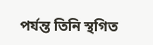পর্যন্ত তিনি স্থগিত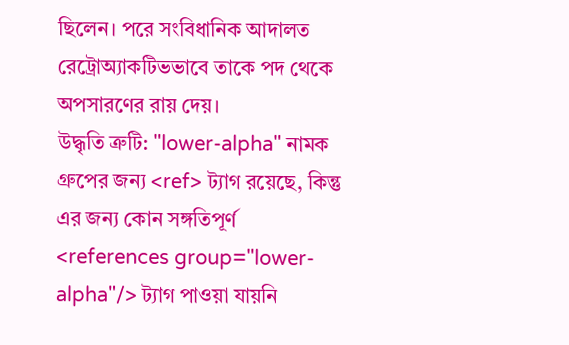ছিলেন। পরে সংবিধানিক আদালত রেট্রোঅ্যাকটিভভাবে তাকে পদ থেকে অপসারণের রায় দেয়।
উদ্ধৃতি ত্রুটি: "lower-alpha" নামক গ্রুপের জন্য <ref> ট্যাগ রয়েছে, কিন্তু এর জন্য কোন সঙ্গতিপূর্ণ <references group="lower-alpha"/> ট্যাগ পাওয়া যায়নি